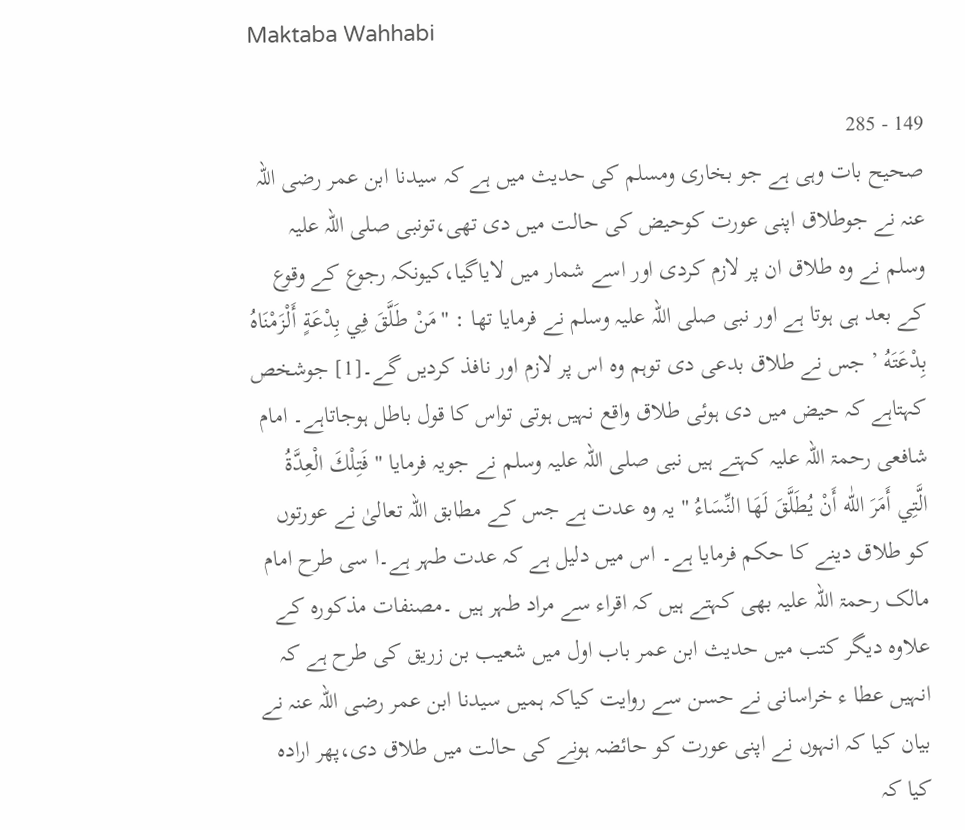Maktaba Wahhabi

149 - 285
صحیح بات وہی ہے جو بخاری ومسلم کی حدیث میں ہے کہ سیدنا ابن عمر رضی اللہ عنہ نے جوطلاق اپنی عورت کوحیض کی حالت میں دی تھی،تونبی صلی اللہ علیہ وسلم نے وہ طلاق ان پر لازم کردی اور اسے شمار میں لایاگیا،کیونکہ رجوع کے وقوع کے بعد ہی ہوتا ہے اور نبی صلی اللہ علیہ وسلم نے فرمایا تھا : "مَنْ طَلَّقَ فِي بِدْعَةٍ أَلْزَمْنَاهُ بِدْعَتَهُ ’ جس نے طلاق بدعی دی توہم وہ اس پر لازم اور نافذ کردیں گے۔[1] جوشخص کہتاہے کہ حیض میں دی ہوئی طلاق واقع نہیں ہوتی تواس کا قول باطل ہوجاتاہے۔ امام شافعی رحمۃ اللہ علیہ کہتے ہیں نبی صلی اللہ علیہ وسلم نے جویہ فرمایا " فَتِلْكَ الْعِدَّةُ الَّتِي أَمَرَ اللّٰه أَنْ يُطَلَّقَ لَهَا النِّسَاءُ " یہ وہ عدت ہے جس کے مطابق اللہ تعالیٰ نے عورتوں کو طلاق دینے کا حکم فرمایا ہے۔ اس میں دلیل ہے کہ عدت طہر ہے۔ا سی طرح امام مالک رحمۃ اللہ علیہ بھی کہتے ہیں کہ اقراء سے مراد طہر ہیں ۔مصنفات مذکورہ کے علاوہ دیگر کتب میں حدیث ابن عمر باب اول میں شعیب بن زریق کی طرح ہے کہ انہیں عطا ء خراسانی نے حسن سے روایت کیاکہ ہمیں سیدنا ابن عمر رضی اللہ عنہ نے بیان کیا کہ انہوں نے اپنی عورت کو حائضہ ہونے کی حالت میں طلاق دی،پھر ارادہ کیا کہ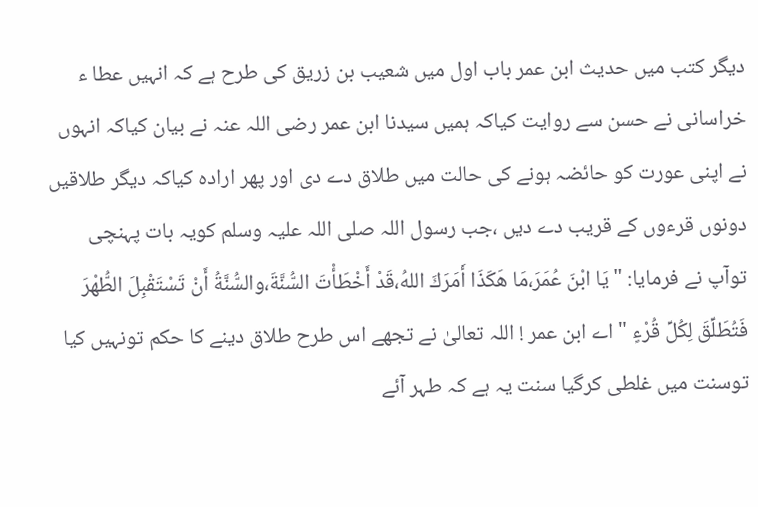دیگر کتب میں حدیث ابن عمر باب اول میں شعیب بن زریق کی طرح ہے کہ انہیں عطا ء خراسانی نے حسن سے روایت کیاکہ ہمیں سیدنا ابن عمر رضی اللہ عنہ نے بیان کیاکہ انہوں نے اپنی عورت کو حائضہ ہونے کی حالت میں طلاق دے دی اور پھر ارادہ کیاکہ دیگر طلاقیں دونوں قرءوں کے قریب دے دیں ،جب رسول اللہ صلی اللہ علیہ وسلم کویہ بات پہنچی توآپ نے فرمایا: "يَا ابْنَ عُمَرَ،مَا هَكَذَا أَمَرَكَ اللهُ،قَدْ أَخْطَأْتَ السُّنَّةَ،والسُّنَّةُ أَنْ تَسْتَقْبِلَ الطُّهْرَ فَتُطَلِّقَ لِكُلِّ قُرْءٍ " اے ابن عمر ! اللہ تعالیٰ نے تجھے اس طرح طلاق دینے کا حکم تونہیں کیا توسنت میں غلطی کرگیا سنت یہ ہے کہ طہر آئے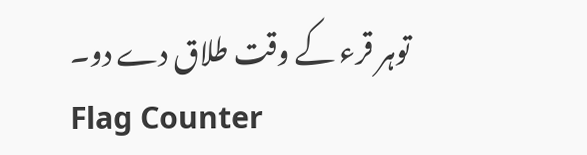توہر قرء کے وقت طلاق دے دو۔
Flag Counter